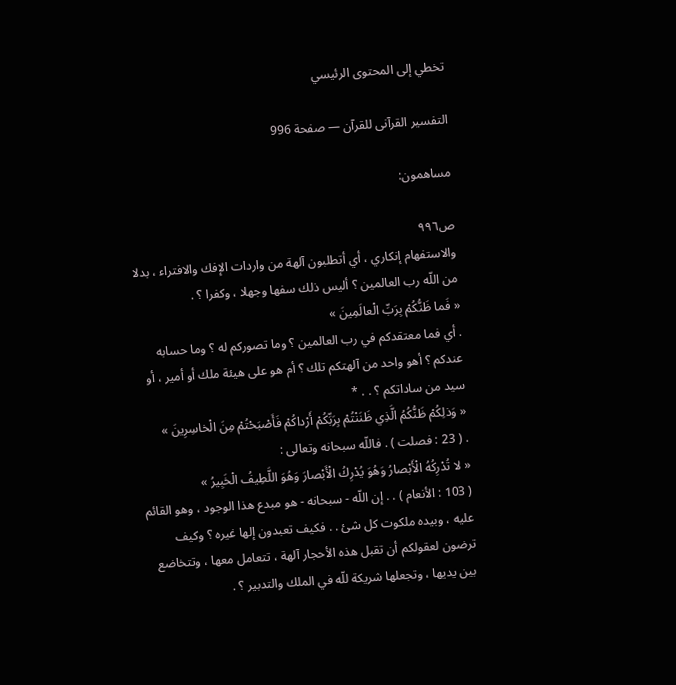تخطي إلى المحتوى الرئيسي

التفسير القرآنى للقرآن — صفحة 996

مساهمون:

ص٩٩٦
والاستفهام إنكاري ، أي أتطلبون آلهة من واردات الإفك والافتراء ، بدلا من اللّه رب العالمين ؟ أليس ذلك سفها وجهلا ، وكفرا ؟ .
« فَما ظَنُّكُمْ بِرَبِّ الْعالَمِينَ »
. أي فما معتقدكم في رب العالمين ؟ وما تصوركم له ؟ وما حسابه عندكم ؟ أهو واحد من آلهتكم تلك ؟ أم هو على هيئة ملك أو أمير ، أو سيد من ساداتكم ؟ . . *
« وَذلِكُمْ ظَنُّكُمُ الَّذِي ظَنَنْتُمْ بِرَبِّكُمْ أَرْداكُمْ فَأَصْبَحْتُمْ مِنَ الْخاسِرِينَ »
. ( 23 : فصلت ) . فاللّه سبحانه وتعالى :
« لا تُدْرِكُهُ الْأَبْصارُ وَهُوَ يُدْرِكُ الْأَبْصارَ وَهُوَ اللَّطِيفُ الْخَبِيرُ »
( 103 : الأنعام ) . . إن اللّه - سبحانه - هو مبدع هذا الوجود ، وهو القائم عليه ، وبيده ملكوت كل شئ . . فكيف تعبدون إلها غيره ؟ وكيف ترضون لعقولكم أن تقبل هذه الأحجار آلهة ، تتعامل معها ، وتتخاضع بين يديها ، وتجعلها شريكة للّه في الملك والتدبير ؟ .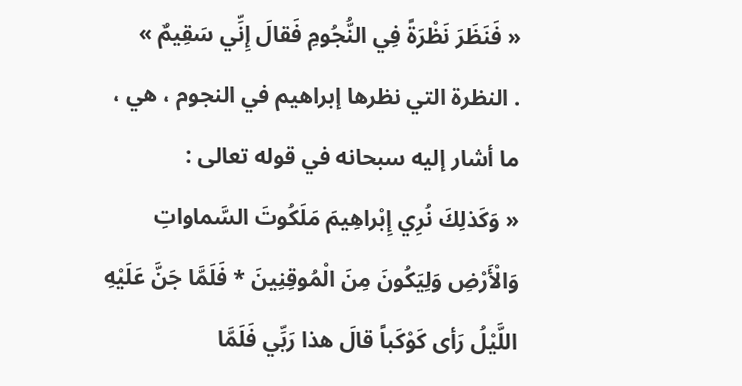« فَنَظَرَ نَظْرَةً فِي النُّجُومِ فَقالَ إِنِّي سَقِيمٌ »
. النظرة التي نظرها إبراهيم في النجوم ، هي ، ما أشار إليه سبحانه في قوله تعالى :
« وَكَذلِكَ نُرِي إِبْراهِيمَ مَلَكُوتَ السَّماواتِ وَالْأَرْضِ وَلِيَكُونَ مِنَ الْمُوقِنِينَ * فَلَمَّا جَنَّ عَلَيْهِ اللَّيْلُ رَأى كَوْكَباً قالَ هذا رَبِّي فَلَمَّا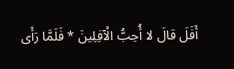أَفَلَ قالَ لا أُحِبُّ الْآفِلِينَ * فَلَمَّا رَأَى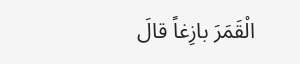الْقَمَرَ بازِغاً قالَ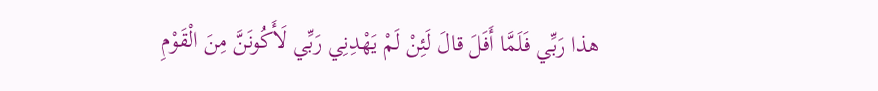هذا رَبِّي فَلَمَّا أَفَلَ قالَ لَئِنْ لَمْ يَهْدِنِي رَبِّي لَأَكُونَنَّ مِنَ الْقَوْمِ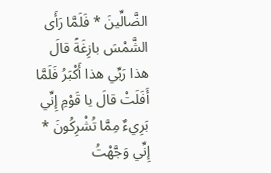الضَّالِّينَ * فَلَمَّا رَأَى الشَّمْسَ بازِغَةً قالَ هذا رَبِّي هذا أَكْبَرُ فَلَمَّا أَفَلَتْ قالَ يا قَوْمِ إِنِّي بَرِيءٌ مِمَّا تُشْرِكُونَ * إِنِّي وَجَّهْتُ